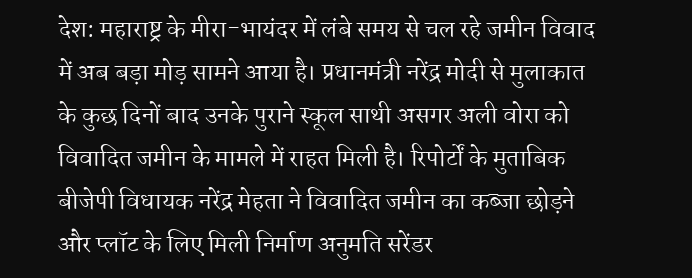देश: महाराष्ट्र के मीरा-भायंदर में लंबे समय से चल रहे जमीन विवाद में अब बड़ा मोड़ सामने आया है। प्रधानमंत्री नरेंद्र मोदी से मुलाकात के कुछ दिनों बाद उनके पुराने स्कूल साथी असगर अली वोरा को विवादित जमीन के मामले में राहत मिली है। रिपोर्टों के मुताबिक बीजेपी विधायक नरेंद्र मेहता ने विवादित जमीन का कब्जा छोड़ने और प्लॉट के लिए मिली निर्माण अनुमति सरेंडर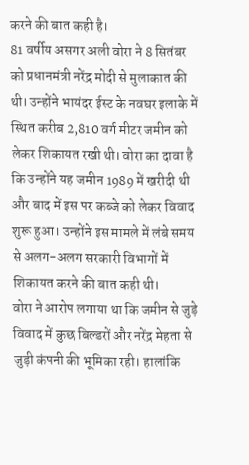करने की बात कही है।
81 वर्षीय असगर अली वोरा ने 8 सितंबर को प्रधानमंत्री नरेंद्र मोदी से मुलाकात की थी। उन्होंने भायंदर ईस्ट के नवघर इलाके में स्थित करीब 2,810 वर्ग मीटर जमीन को लेकर शिकायत रखी थी। वोरा का दावा है कि उन्होंने यह जमीन 1989 में खरीदी थी और बाद में इस पर कब्जे को लेकर विवाद शुरू हुआ। उन्होंने इस मामले में लंबे समय से अलग-अलग सरकारी विभागों में शिकायत करने की बात कही थी।
वोरा ने आरोप लगाया था कि जमीन से जुड़े विवाद में कुछ बिल्डरों और नरेंद्र मेहता से जुड़ी कंपनी की भूमिका रही। हालांकि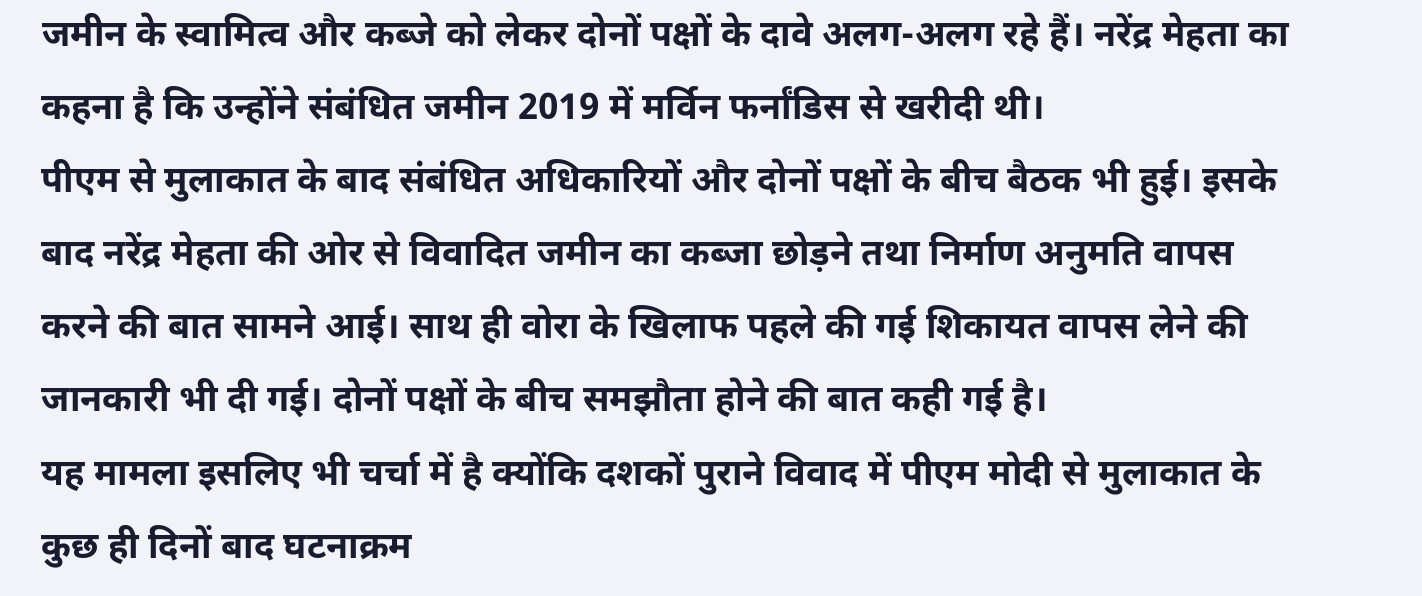जमीन के स्वामित्व और कब्जे को लेकर दोनों पक्षों के दावे अलग-अलग रहे हैं। नरेंद्र मेहता का कहना है कि उन्होंने संबंधित जमीन 2019 में मर्विन फर्नांडिस से खरीदी थी।
पीएम से मुलाकात के बाद संबंधित अधिकारियों और दोनों पक्षों के बीच बैठक भी हुई। इसके बाद नरेंद्र मेहता की ओर से विवादित जमीन का कब्जा छोड़ने तथा निर्माण अनुमति वापस करने की बात सामने आई। साथ ही वोरा के खिलाफ पहले की गई शिकायत वापस लेने की जानकारी भी दी गई। दोनों पक्षों के बीच समझौता होने की बात कही गई है।
यह मामला इसलिए भी चर्चा में है क्योंकि दशकों पुराने विवाद में पीएम मोदी से मुलाकात के कुछ ही दिनों बाद घटनाक्रम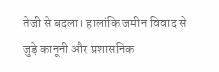तेजी से बदला। हालांकि जमीन विवाद से जुड़े कानूनी और प्रशासनिक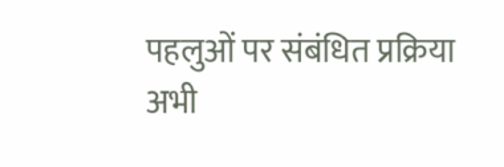पहलुओं पर संबंधित प्रक्रिया अभी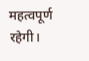महत्वपूर्ण रहेगी।